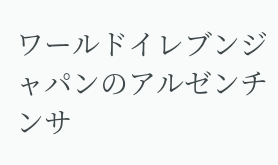ワールドイレブンジャパンのアルゼンチンサ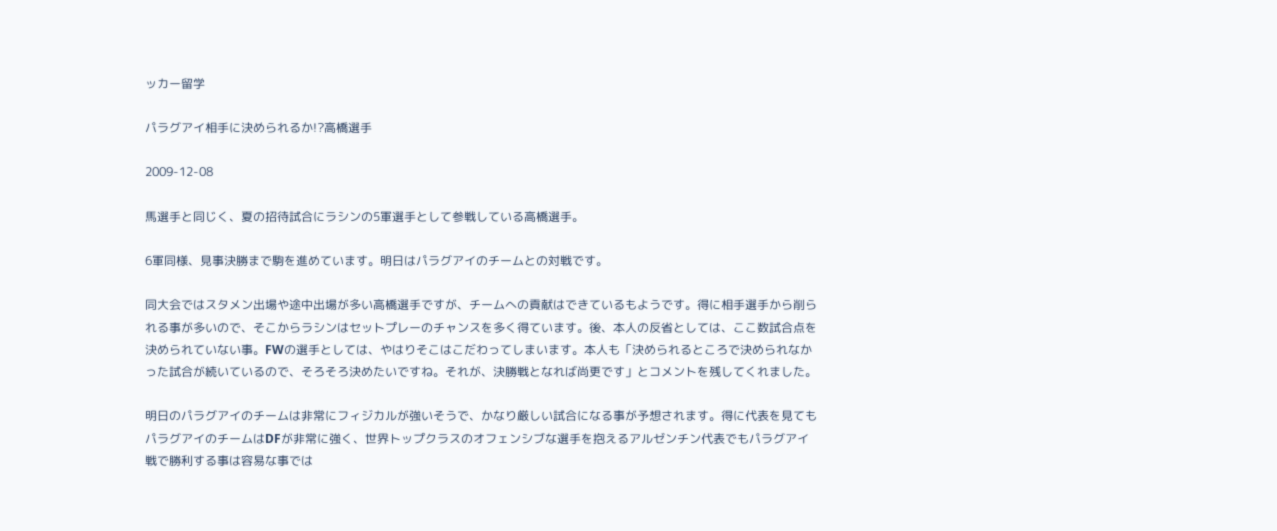ッカー留学

パラグアイ相手に決められるか!?高橋選手

2009-12-08

馬選手と同じく、夏の招待試合にラシンの5軍選手として参戦している高橋選手。

6軍同様、見事決勝まで駒を進めています。明日はパラグアイのチームとの対戦です。

同大会ではスタメン出場や途中出場が多い高橋選手ですが、チームへの貢献はできているもようです。得に相手選手から削られる事が多いので、そこからラシンはセットプレーのチャンスを多く得ています。後、本人の反省としては、ここ数試合点を決められていない事。FWの選手としては、やはりそこはこだわってしまいます。本人も「決められるところで決められなかった試合が続いているので、そろそろ決めたいですね。それが、決勝戦となれば尚更です」とコメントを残してくれました。

明日のパラグアイのチームは非常にフィジカルが強いそうで、かなり厳しい試合になる事が予想されます。得に代表を見てもパラグアイのチームはDFが非常に強く、世界トップクラスのオフェンシブな選手を抱えるアルゼンチン代表でもパラグアイ戦で勝利する事は容易な事では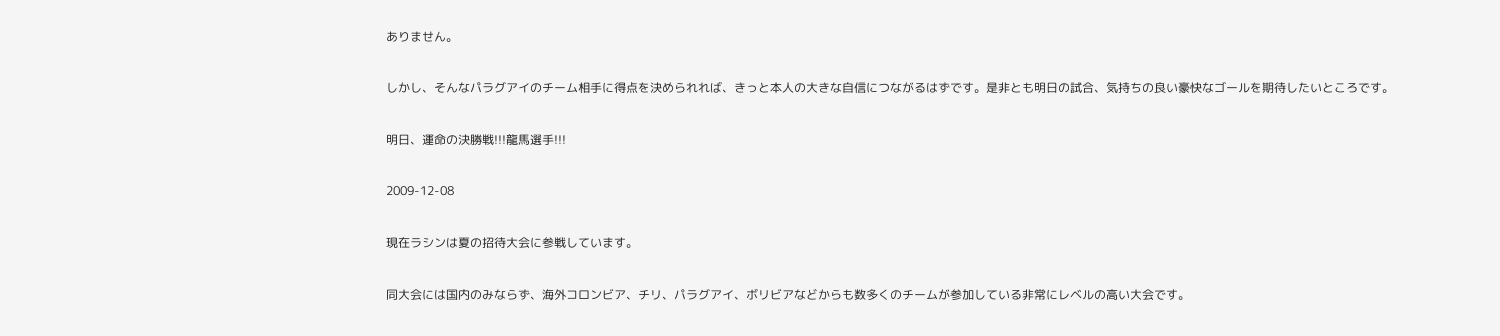ありません。

しかし、そんなパラグアイのチーム相手に得点を決められれば、きっと本人の大きな自信につながるはずです。是非とも明日の試合、気持ちの良い豪快なゴールを期待したいところです。

明日、運命の決勝戦!!!龍馬選手!!!

2009-12-08

現在ラシンは夏の招待大会に参戦しています。

同大会には国内のみならず、海外コロンビア、チリ、パラグアイ、ボリビアなどからも数多くのチームが参加している非常にレベルの高い大会です。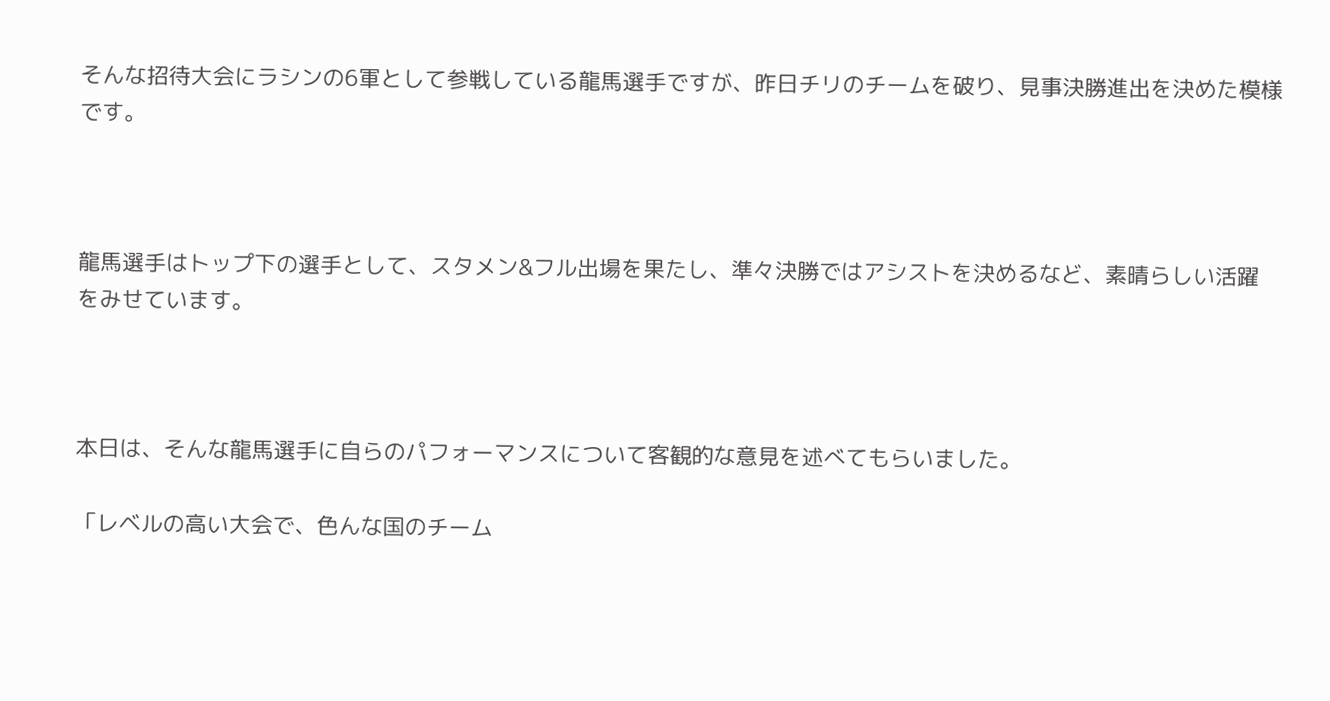そんな招待大会にラシンの6軍として参戦している龍馬選手ですが、昨日チリのチームを破り、見事決勝進出を決めた模様です。



龍馬選手はトップ下の選手として、スタメン&フル出場を果たし、準々決勝ではアシストを決めるなど、素晴らしい活躍をみせています。



本日は、そんな龍馬選手に自らのパフォーマンスについて客観的な意見を述べてもらいました。

「レベルの高い大会で、色んな国のチーム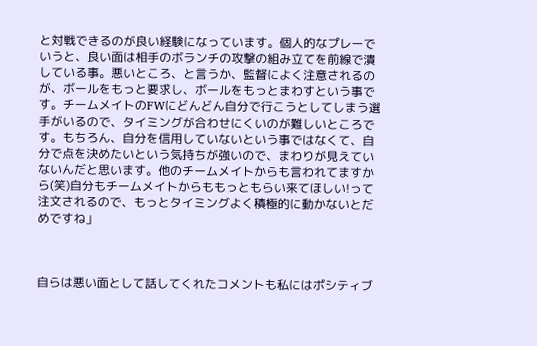と対戦できるのが良い経験になっています。個人的なプレーでいうと、良い面は相手のボランチの攻撃の組み立てを前線で潰している事。悪いところ、と言うか、監督によく注意されるのが、ボールをもっと要求し、ボールをもっとまわすという事です。チームメイトのFWにどんどん自分で行こうとしてしまう選手がいるので、タイミングが合わせにくいのが難しいところです。もちろん、自分を信用していないという事ではなくて、自分で点を決めたいという気持ちが強いので、まわりが見えていないんだと思います。他のチームメイトからも言われてますから(笑)自分もチームメイトからももっともらい来てほしい!って注文されるので、もっとタイミングよく積極的に動かないとだめですね」



自らは悪い面として話してくれたコメントも私にはポシティブ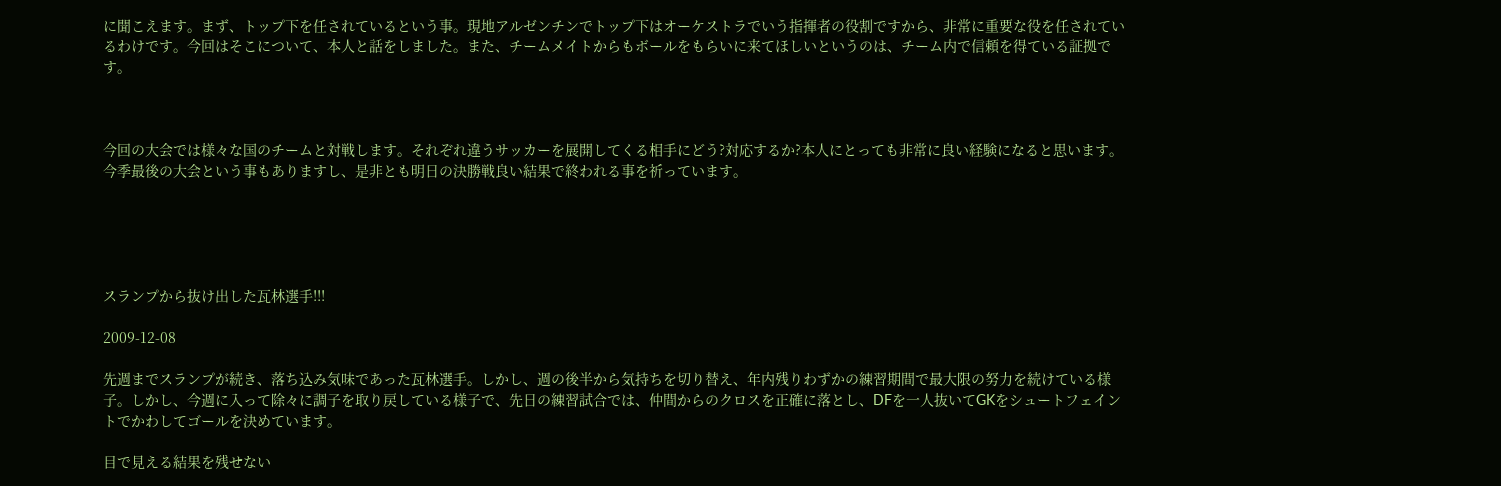に聞こえます。まず、トップ下を任されているという事。現地アルゼンチンでトップ下はオーケストラでいう指揮者の役割ですから、非常に重要な役を任されているわけです。今回はそこについて、本人と話をしました。また、チームメイトからもボールをもらいに来てほしいというのは、チーム内で信頼を得ている証拠です。



今回の大会では様々な国のチームと対戦します。それぞれ違うサッカーを展開してくる相手にどう?対応するか?本人にとっても非常に良い経験になると思います。今季最後の大会という事もありますし、是非とも明日の決勝戦良い結果で終われる事を祈っています。





スランプから抜け出した瓦林選手!!!

2009-12-08

先週までスランプが続き、落ち込み気味であった瓦林選手。しかし、週の後半から気持ちを切り替え、年内残りわずかの練習期間で最大限の努力を続けている様子。しかし、今週に入って除々に調子を取り戻している様子で、先日の練習試合では、仲間からのクロスを正確に落とし、DFを一人抜いてGKをシュートフェイントでかわしてゴールを決めています。

目で見える結果を残せない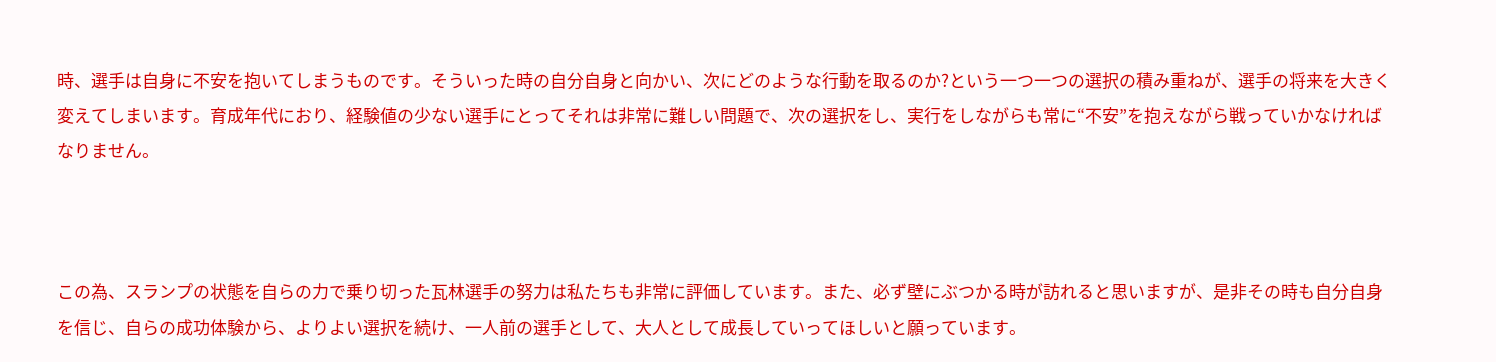時、選手は自身に不安を抱いてしまうものです。そういった時の自分自身と向かい、次にどのような行動を取るのか?という一つ一つの選択の積み重ねが、選手の将来を大きく変えてしまいます。育成年代におり、経験値の少ない選手にとってそれは非常に難しい問題で、次の選択をし、実行をしながらも常に“不安”を抱えながら戦っていかなければなりません。



この為、スランプの状態を自らの力で乗り切った瓦林選手の努力は私たちも非常に評価しています。また、必ず壁にぶつかる時が訪れると思いますが、是非その時も自分自身を信じ、自らの成功体験から、よりよい選択を続け、一人前の選手として、大人として成長していってほしいと願っています。